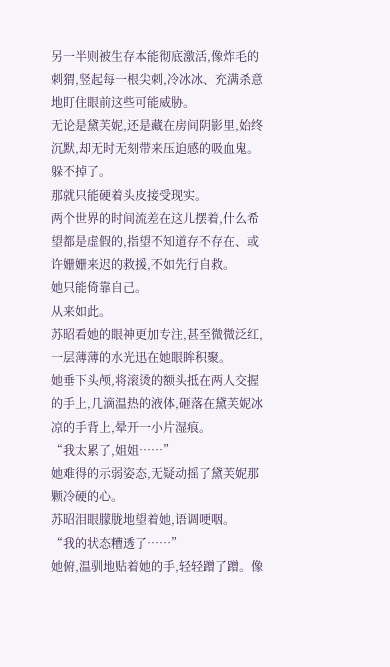另一半则被生存本能彻底激活,像炸毛的刺猬,竖起每一根尖刺,冷冰冰、充满杀意地盯住眼前这些可能威胁。
无论是黛芙妮,还是藏在房间阴影里,始终沉默,却无时无刻带来压迫感的吸血鬼。
躲不掉了。
那就只能硬着头皮接受现实。
两个世界的时间流差在这儿摆着,什么希望都是虚假的,指望不知道存不存在、或许姗姗来迟的救援,不如先行自救。
她只能倚靠自己。
从来如此。
苏昭看她的眼神更加专注,甚至微微泛红,一层薄薄的水光迅在她眼眸积聚。
她垂下头颅,将滚烫的额头抵在两人交握的手上,几滴温热的液体,砸落在黛芙妮冰凉的手背上,晕开一小片湿痕。
“我太累了,姐姐……”
她难得的示弱姿态,无疑动摇了黛芙妮那颗冷硬的心。
苏昭泪眼朦胧地望着她,语调哽咽。
“我的状态糟透了……”
她俯,温驯地贴着她的手,轻轻蹭了蹭。像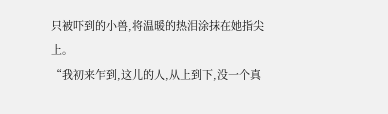只被吓到的小兽,将温暖的热泪涂抹在她指尖上。
“我初来乍到,这儿的人,从上到下,没一个真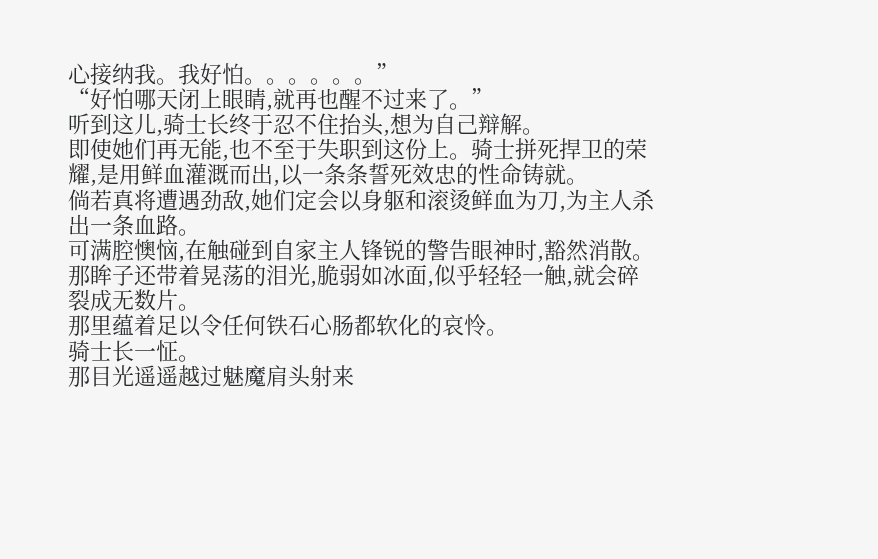心接纳我。我好怕。。。。。。”
“好怕哪天闭上眼睛,就再也醒不过来了。”
听到这儿,骑士长终于忍不住抬头,想为自己辩解。
即使她们再无能,也不至于失职到这份上。骑士拼死捍卫的荣耀,是用鲜血灌溉而出,以一条条誓死效忠的性命铸就。
倘若真将遭遇劲敌,她们定会以身躯和滚烫鲜血为刀,为主人杀出一条血路。
可满腔懊恼,在触碰到自家主人锋锐的警告眼神时,豁然消散。
那眸子还带着晃荡的泪光,脆弱如冰面,似乎轻轻一触,就会碎裂成无数片。
那里蕴着足以令任何铁石心肠都软化的哀怜。
骑士长一怔。
那目光遥遥越过魅魔肩头射来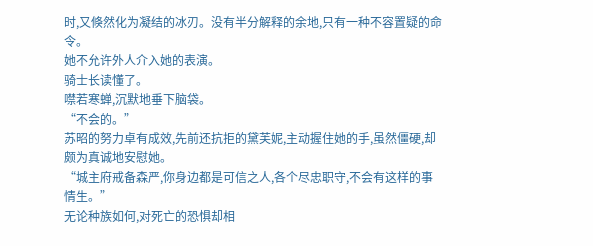时,又倏然化为凝结的冰刃。没有半分解释的余地,只有一种不容置疑的命令。
她不允许外人介入她的表演。
骑士长读懂了。
噤若寒蝉,沉默地垂下脑袋。
“不会的。”
苏昭的努力卓有成效,先前还抗拒的黛芙妮,主动握住她的手,虽然僵硬,却颇为真诚地安慰她。
“城主府戒备森严,你身边都是可信之人,各个尽忠职守,不会有这样的事情生。”
无论种族如何,对死亡的恐惧却相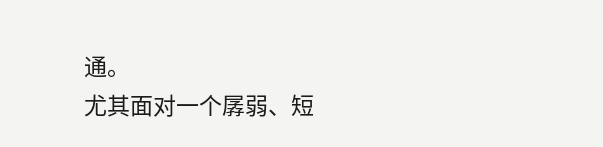通。
尤其面对一个孱弱、短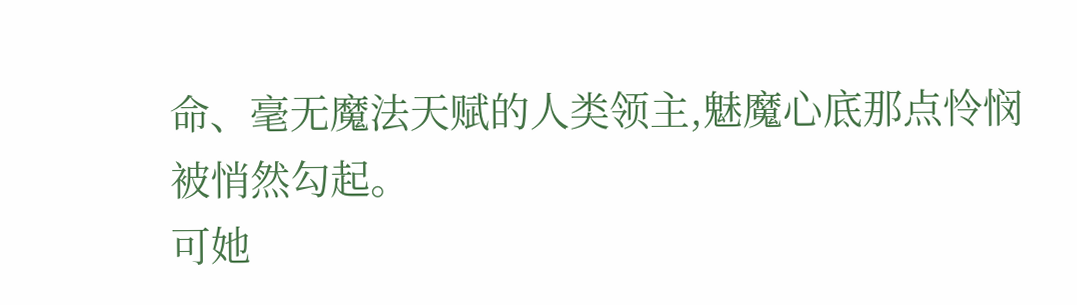命、毫无魔法天赋的人类领主,魅魔心底那点怜悯被悄然勾起。
可她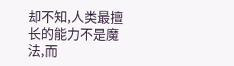却不知,人类最擅长的能力不是魔法,而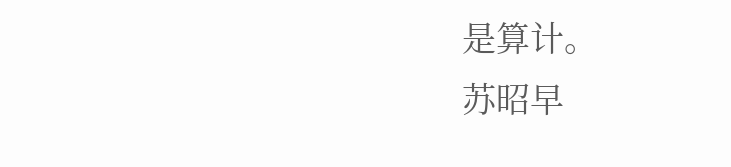是算计。
苏昭早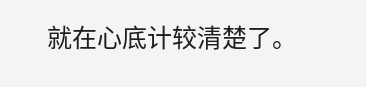就在心底计较清楚了。